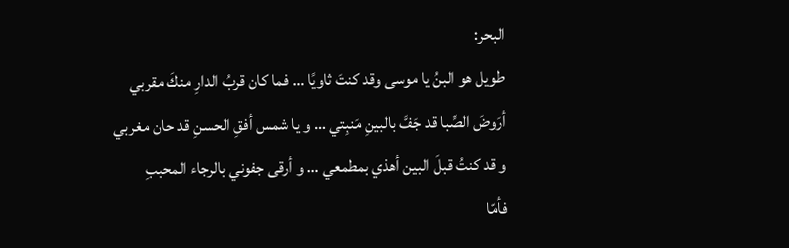البحر:
طويل هو البنُ يا موسى وقد كنتَ ثاويًا … فما كان قربُ الدارِ منكَ مقربي
أرَوضَ الصِّبا قد جَفَّ بالبينِ مَنبِتي … و يا شمس أفقِ الحسنِ قد حان مغربي
و قد كنتُ قبلَ البين أهذي بمطمعي … و أرقى جفوني بالرجاء المحببِ
فأمّا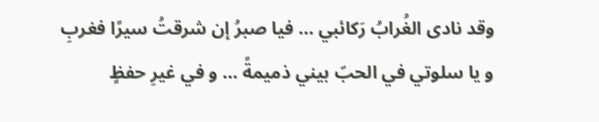وقد نادى الغُرابُ رَكائبي … فيا صبرُ إن شرقتُ سيرًا فغربِ
و يا سلوتي في الحبّ بيني ذميمةً … و في غيرِ حفظٍ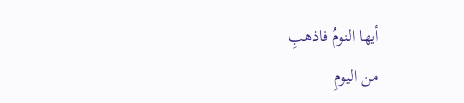أيها النومُ فاذهبِ
من اليومِ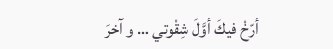أرّخْ فيكَ أوَّلَ شِقْوتي … و آخرَ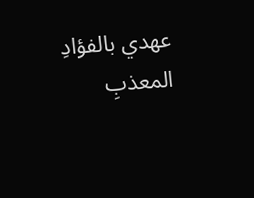عهدي بالفؤادِ المعذبِ